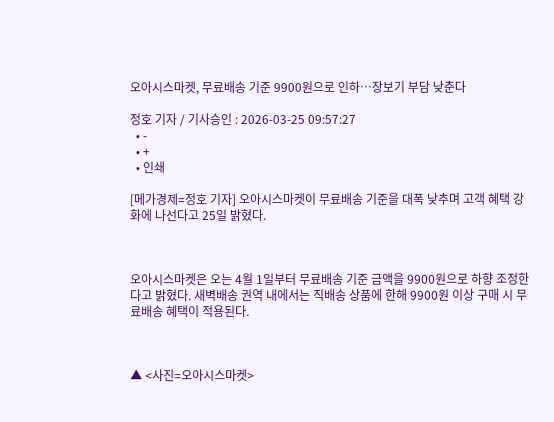오아시스마켓, 무료배송 기준 9900원으로 인하…장보기 부담 낮춘다

정호 기자 / 기사승인 : 2026-03-25 09:57:27
  • -
  • +
  • 인쇄

[메가경제=정호 기자] 오아시스마켓이 무료배송 기준을 대폭 낮추며 고객 혜택 강화에 나선다고 25일 밝혔다.



오아시스마켓은 오는 4월 1일부터 무료배송 기준 금액을 9900원으로 하향 조정한다고 밝혔다. 새벽배송 권역 내에서는 직배송 상품에 한해 9900원 이상 구매 시 무료배송 혜택이 적용된다.



▲ <사진=오아시스마켓>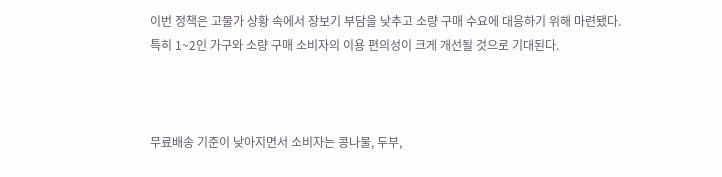이번 정책은 고물가 상황 속에서 장보기 부담을 낮추고 소량 구매 수요에 대응하기 위해 마련됐다. 특히 1~2인 가구와 소량 구매 소비자의 이용 편의성이 크게 개선될 것으로 기대된다.



무료배송 기준이 낮아지면서 소비자는 콩나물, 두부,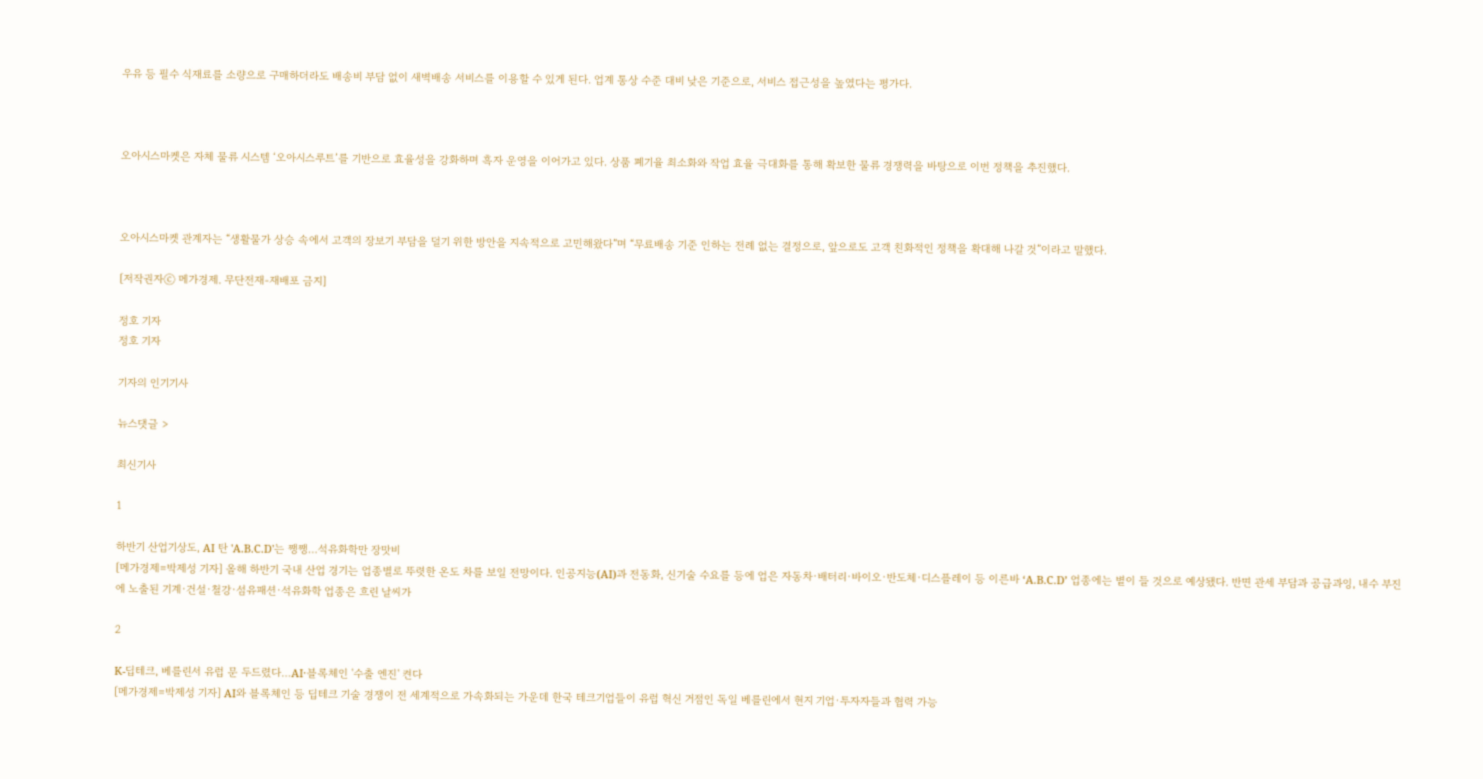우유 등 필수 식재료를 소량으로 구매하더라도 배송비 부담 없이 새벽배송 서비스를 이용할 수 있게 된다. 업계 통상 수준 대비 낮은 기준으로, 서비스 접근성을 높였다는 평가다.



오아시스마켓은 자체 물류 시스템 ‘오아시스루트’를 기반으로 효율성을 강화하며 흑자 운영을 이어가고 있다. 상품 폐기율 최소화와 작업 효율 극대화를 통해 확보한 물류 경쟁력을 바탕으로 이번 정책을 추진했다.



오아시스마켓 관계자는 “생활물가 상승 속에서 고객의 장보기 부담을 덜기 위한 방안을 지속적으로 고민해왔다”며 “무료배송 기준 인하는 전례 없는 결정으로, 앞으로도 고객 친화적인 정책을 확대해 나갈 것”이라고 말했다.

[저작권자ⓒ 메가경제. 무단전재-재배포 금지]

정호 기자
정호 기자

기자의 인기기사

뉴스댓글 >

최신기사

1

하반기 산업기상도, AI 탄 'A.B.C.D'는 쨍쨍…석유화학만 장맛비
[메가경제=박제성 기자] 올해 하반기 국내 산업 경기는 업종별로 뚜렷한 온도 차를 보일 전망이다. 인공지능(AI)과 전동화, 신기술 수요를 등에 업은 자동차·배터리·바이오·반도체·디스플레이 등 이른바 ‘A.B.C.D’ 업종에는 볕이 들 것으로 예상됐다. 반면 관세 부담과 공급과잉, 내수 부진에 노출된 기계·건설·철강·섬유패션·석유화학 업종은 흐린 날씨가

2

K-딥테크, 베를린서 유럽 문 두드렸다…AI·블록체인 '수출 엔진' 켠다
[메가경제=박제성 기자] AI와 블록체인 등 딥테크 기술 경쟁이 전 세계적으로 가속화되는 가운데 한국 테크기업들이 유럽 혁신 거점인 독일 베를린에서 현지 기업·투자자들과 협력 가능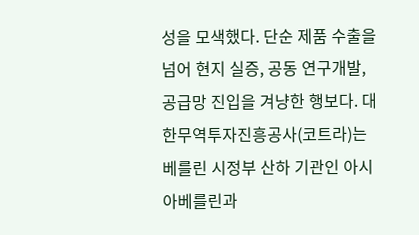성을 모색했다. 단순 제품 수출을 넘어 현지 실증, 공동 연구개발, 공급망 진입을 겨냥한 행보다. 대한무역투자진흥공사(코트라)는 베를린 시정부 산하 기관인 아시아베를린과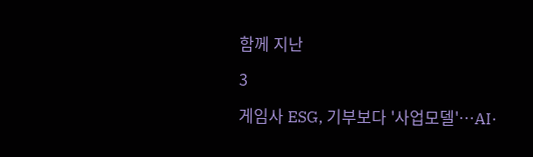함께 지난

3

게임사 ESG, 기부보다 '사업모델'…AI·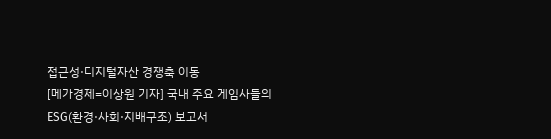접근성·디지털자산 경쟁축 이동
[메가경제=이상원 기자] 국내 주요 게임사들의 ESG(환경·사회·지배구조) 보고서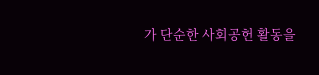가 단순한 사회공헌 활동을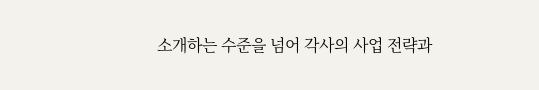소개하는 수준을 넘어 각사의 사업 전략과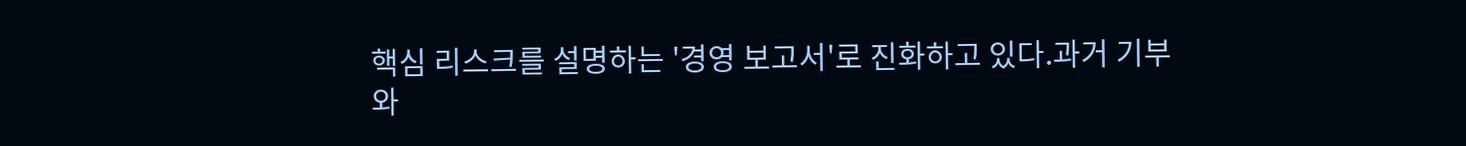핵심 리스크를 설명하는 '경영 보고서'로 진화하고 있다.과거 기부와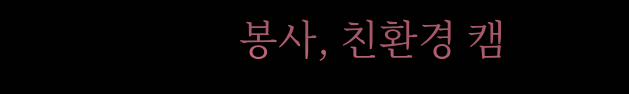봉사, 친환경 캠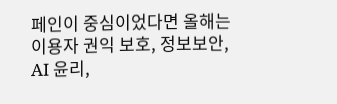페인이 중심이었다면 올해는 이용자 권익 보호, 정보보안, AI 윤리,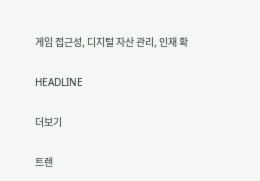게임 접근성, 디지털 자산 관리, 인재 확

HEADLINE

더보기

트렌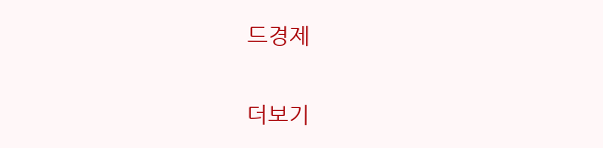드경제

더보기